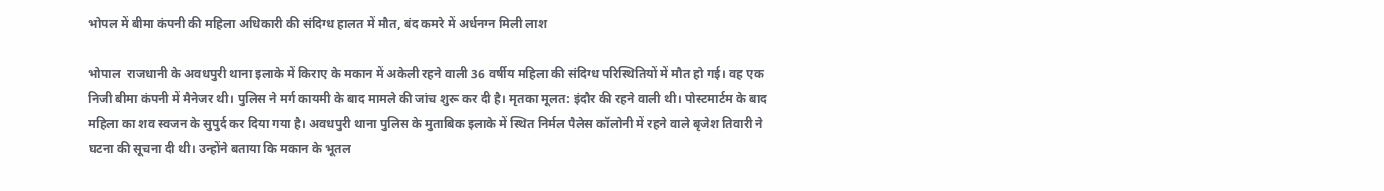भोपल में बीमा कंपनी की महिला अधिकारी की संदिग्ध हालत में मौत, बंद कमरे में अर्धनग्न मिली लाश

भोपाल  राजधानी के अवधपुरी थाना इलाके में किराए के मकान में अकेली रहने वाली 36 वर्षीय महिला की संदिग्ध परिस्थितियों में मौत हो गई। वह एक निजी बीमा कंपनी में मैनेजर थी। पुलिस ने मर्ग कायमी के बाद मामले की जांच शुरू कर दी है। मृतका मूलत: इंदौर की रहने वाली थी। पोस्टमार्टम के बाद महिला का शव स्वजन के सुपुर्द कर दिया गया है। अवधपुरी थाना पुलिस के मुताबिक इलाके में स्थित निर्मल पैलेस कॉलोनी में रहने वाले बृजेश तिवारी ने घटना की सूचना दी थी। उन्होंने बताया कि मकान के भूतल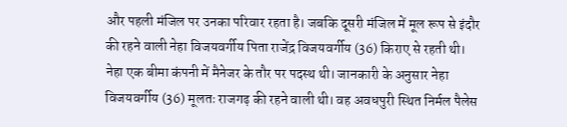और पहली मंजिल पर उनका परिवार रहता है। जबकि दूसरी मंजिल में मूल रूप से इंदौर की रहने वाली नेहा विजयवर्गीय पिता राजेंद्र विजयवर्गीय (36) किराए से रहती थी। नेहा एक बीमा कंपनी में मैनेजर के तौर पर पदस्थ थी। जानकारी के अनुसार नेहा विजयवर्गीय (36) मूलतः राजगढ़ की रहने वाली थी। वह अवधपुरी स्थित निर्मल पैलेस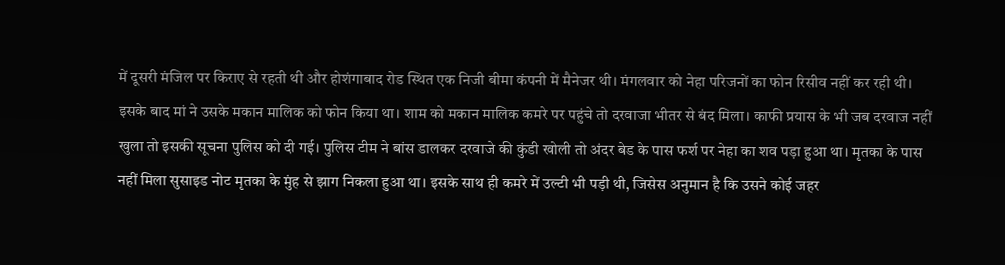में दूसरी मंजिल पर किराए से रहती थी और होशंगाबाद रोड स्थित एक निजी बीमा कंपनी में मैनेजर थी। मंगलवार को नेहा परिजनों का फोन रिसीव नहीं कर रही थी। इसके बाद मां ने उसके मकान मालिक को फोन किया था। शाम को मकान मालिक कमरे पर पहुंचे तो दरवाजा भीतर से बंद मिला। काफी प्रयास के भी जब दरवाज नहीं खुला तो इसकी सूचना पुलिस को दी गई। पुलिस टीम ने बांस डालकर दरवाजे की कुंडी खोली तो अंदर बेड के पास फर्श पर नेहा का शव पड़ा हुआ था। मृतका के पास नहीं मिला सुसाइड नोट मृतका के मुंह से झाग निकला हुआ था। इसके साथ ही कमरे में उल्टी भी पड़ी थी, जिसेस अनुमान है कि उसने कोई जहर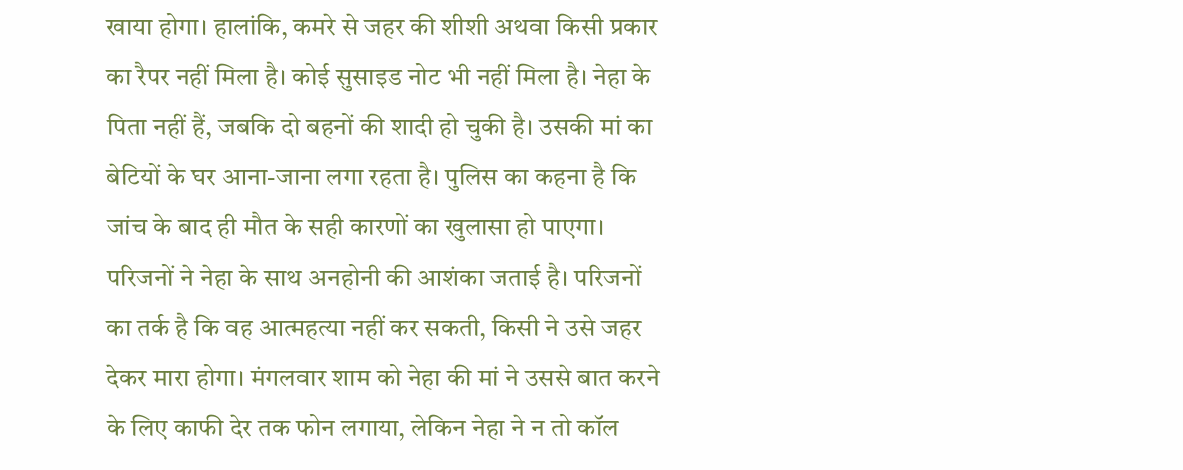खाया होगा। हालांकि, कमरे से जहर की शीशी अथवा किसी प्रकार का रैपर नहीं मिला है। कोई सुसाइड नोट भी नहीं मिला है। नेहा के पिता नहीं हैं, जबकि दो बहनों की शादी हो चुकी है। उसकी मां का बेटियों के घर आना-जाना लगा रहता है। पुलिस का कहना है कि जांच के बाद ही मौत के सही कारणों का खुलासा हो पाएगा। परिजनों ने नेहा के साथ अनहोनी की आशंका जताई है। परिजनों का तर्क है कि वह आत्महत्या नहीं कर सकती, किसी ने उसे जहर देकर मारा होगा। मंगलवार शाम को नेहा की मां ने उससे बात करने के लिए काफी देर तक फोन लगाया, लेकिन नेहा ने न तो कॉल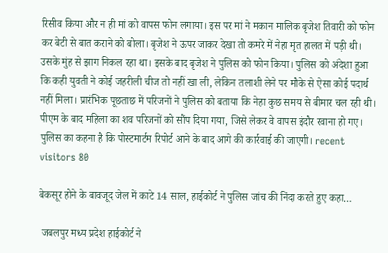रिसीव किया और न ही मां को वापस फोन लगाया। इस पर मां ने मकान मालिक बृजेश तिवारी को फोन कर बेटी से बात कराने को बोला। बृजेश ने ऊपर जाकर देखा तो कमरे में नेहा मृत हालत में पड़ी थी। उसके मुंह से झाग निकल रहा था। इसके बाद बृजेश ने पुलिस को फोन किया। पुलिस को अंदेशा हुआ कि कही युवती ने कोई जहरीली चीज तो नहीं खा ली, लेकिन तलाशी लेने पर मौके से ऐसा कोई पदार्थ नहीं मिला। प्रारंभिक पूछताछ में परिजनों ने पुलिस को बताया कि नेहा कुछ समय से बीमार चल रही थी। पीएम के बाद महिला का शव परिजनों को सौंप दिया गया, जिसे लेकर वे वापस इंदौर रवाना हो गए। पुलिस का कहना है कि पोस्टमार्टम रिपोर्ट आने के बाद आगे की कार्रवाई की जाएगी। recent visitors 80

बेकसूर होने के बावजूद जेल में काटे 14 साल, हाईकोर्ट ने पुलिस जांच की निंदा करते हुए कहा…

 जबलपुर मध्य प्रदेश हाईकोर्ट ने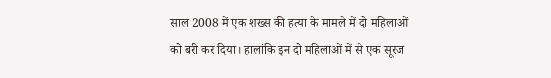साल 2008 में एक शख्स की हत्या के मामले में दो महिलाओं को बरी कर दिया। हालांकि इन दो महिलाओं में से एक सूरज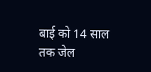बाई को 14 साल तक जेल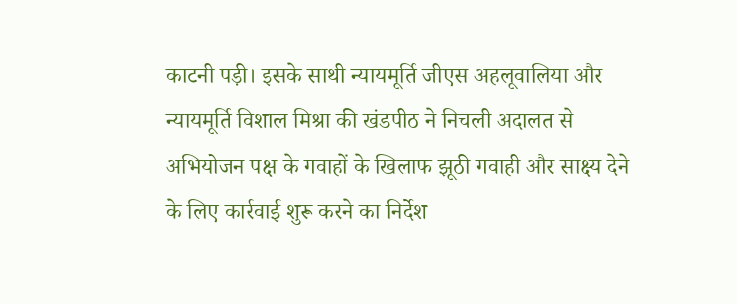काटनी पड़ी। इसके साथी न्यायमूर्ति जीएस अहलूवालिया और न्यायमूर्ति विशाल मिश्रा की खंडपीठ ने निचली अदालत से अभियोजन पक्ष के गवाहों के खिलाफ झूठी गवाही और साक्ष्य देने के लिए कार्रवाई शुरू करने का निर्देश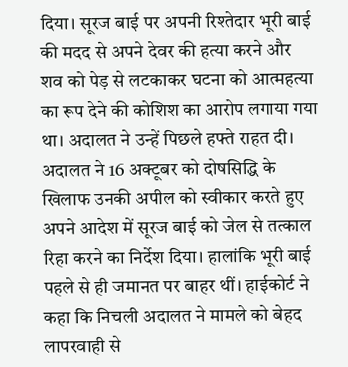दिया। सूरज बाई पर अपनी रिश्तेदार भूरी बाई की मदद से अपने देवर की हत्या करने और शव को पेड़ से लटकाकर घटना को आत्महत्या का रूप देने की कोशिश का आरोप लगाया गया था। अदालत ने उन्हें पिछले हफ्ते राहत दी। अदालत ने 16 अक्टूबर को दोषसिद्धि के खिलाफ उनकी अपील को स्वीकार करते हुए अपने आदेश में सूरज बाई को जेल से तत्काल रिहा करने का निर्देश दिया। हालांकि भूरी बाई पहले से ही जमानत पर बाहर थीं। हाईकोर्ट ने कहा कि निचली अदालत ने मामले को बेहद लापरवाही से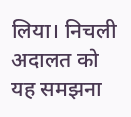लिया। निचली अदालत को यह समझना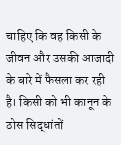चाहिए कि वह किसी के जीवन और उसकी आजादी के बारे में फैसला कर रही है। किसी को भी कानून के ठोस सिद्धांतों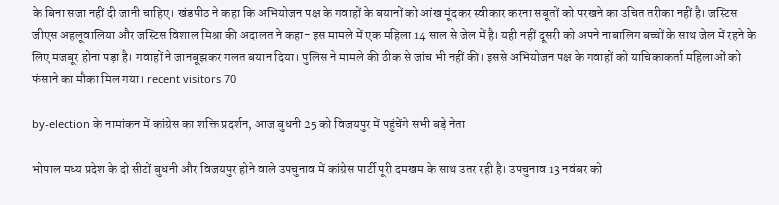के बिना सजा नहीं दी जानी चाहिए। खंडपीठ ने कहा कि अभियोजन पक्ष के गवाहों के बयानों को आंख मूंदकर स्वीकार करना सबूतों को परखने का उचित तरीका नहीं है। जस्टिस जीएस अहलूवालिया और जस्टिस विशाल मिश्रा की अदालत ने कहा- इस मामले में एक महिला 14 साल से जेल में है। यही नहीं दूसरी को अपने नाबालिग बच्चों के साथ जेल में रहने के लिए मजबूर होना पड़ा है। गवाहों ने जानबूझकर गलत बयान दिया। पुलिस ने मामले की ठीक से जांच भी नहीं की। इससे अभियोजन पक्ष के गवाहों को याचिकाकर्ता महिलाओं को फंसाने का मौका मिल गया। recent visitors 70

by-election के नामांकन में कांग्रेस का शक्ति प्रदर्शन, आज बुधनी 25 को विजयपुर में पहुंचेंगे सभी बड़े नेता

भोपाल मध्य प्रदेश के दो सीटों बुधनी और विजयपुर होने वाले उपचुनाव में कांग्रेस पार्टी पूरी दमखम के साथ उतर रही है। उपचुनाव 13 नवंबर को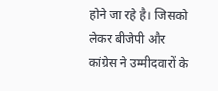होने जा रहे है। जिसको लेकर बीजेपी और कांग्रेस ने उम्मीदवारों के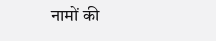नामों की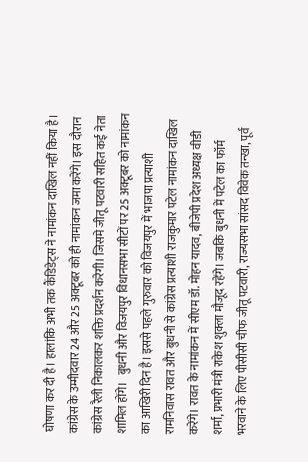घोषणा कर दी है। हालांकि अभी तक कैंडिडेट्स ने नामांकन दाखिल नहीं किया है। कांग्रेस के उम्मीदवार 24 और 25 अक्टूबर को ही नामांकन जमा करेंगे। इस दौरान कांग्रेस रैली निकालकर शक्ति प्रदर्शन करेगी। जिसमे जीतू पटवारी सहित कई नेता शामिल होंगे।   बुधनी और विजयपुर विधानसभा सीटों पर 25 अक्टूबर को नामांकन का आखिरी दिन है। इससे पहले गुरुवार को विजयपुर में भाजपा प्रत्याशी रामनिवास रावत और बुधनी से कांग्रेस प्रत्याशी राजकुमार पटेल नामांकन दाखिल करेंगे। रावत के नामांकन में सीएम डॉ. मोहन यादव, बीजेपी प्रदेश अध्यक्ष वीडी शर्मा, प्रभारी मंत्री राकेश शुक्ला मौजूद रहेंगे। जबकि बुधनी में पटेल का फॉर्म भरवाने के लिए पीसीसी चीफ जीतू पटवारी, राज्यसभा सांसद विवेक तन्खा, पूर्व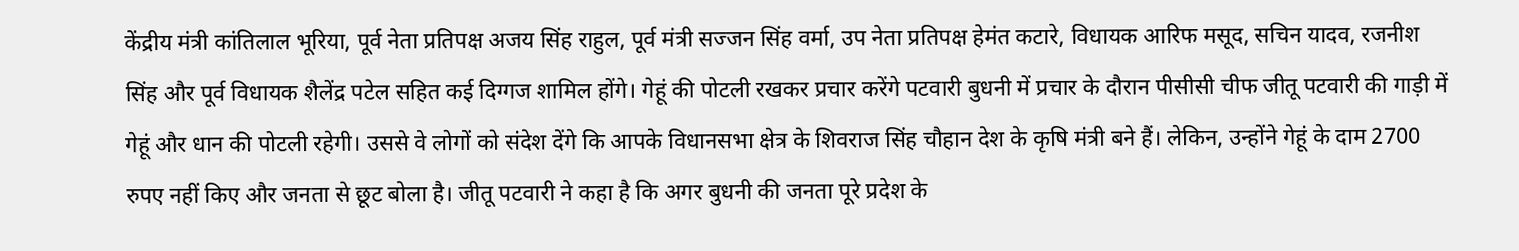केंद्रीय मंत्री कांतिलाल भूरिया, पूर्व नेता प्रतिपक्ष अजय सिंह राहुल, पूर्व मंत्री सज्जन सिंह वर्मा, उप नेता प्रतिपक्ष हेमंत कटारे, विधायक आरिफ मसूद, सचिन यादव, रजनीश सिंह और पूर्व विधायक शैलेंद्र पटेल सहित कई दिग्गज शामिल होंगे। गेहूं की पोटली रखकर प्रचार करेंगे पटवारी बुधनी में प्रचार के दौरान पीसीसी चीफ जीतू पटवारी की गाड़ी में गेहूं और धान की पोटली रहेगी। उससे वे लोगों को संदेश देंगे कि आपके विधानसभा क्षेत्र के शिवराज सिंह चौहान देश के कृषि मंत्री बने हैं। लेकिन, उन्होंने गेहूं के दाम 2700 रुपए नहीं किए और जनता से छूट बोला है। जीतू पटवारी ने कहा है कि अगर बुधनी की जनता पूरे प्रदेश के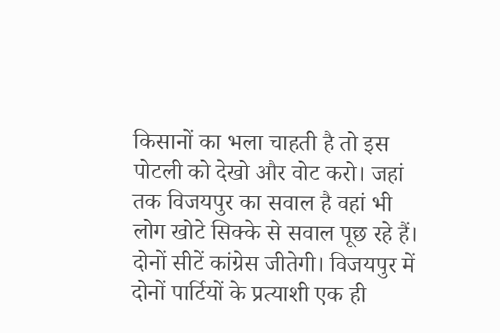किसानों का भला चाहती है तो इस पोटली को देखो और वोट करो। जहां तक विजयपुर का सवाल है वहां भी लोग खोटे सिक्के से सवाल पूछ रहे हैं। दोनों सीटें कांग्रेस जीतेगी। विजयपुर में दोनों पार्टियों के प्रत्याशी एक ही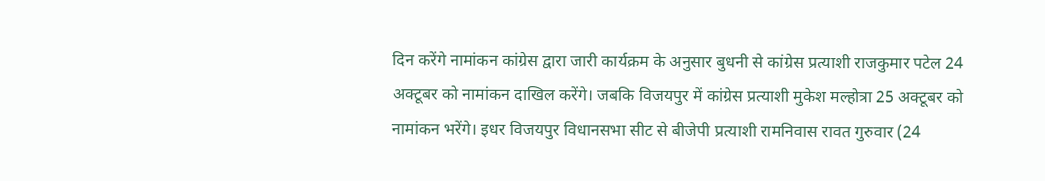दिन करेंगे नामांकन कांग्रेस द्वारा जारी कार्यक्रम के अनुसार बुधनी से कांग्रेस प्रत्याशी राजकुमार पटेल 24 अक्टूबर को नामांकन दाखिल करेंगे। जबकि विजयपुर में कांग्रेस प्रत्याशी मुकेश मल्होत्रा 25 अक्टूबर को नामांकन भरेंगे। इधर विजयपुर विधानसभा सीट से बीजेपी प्रत्याशी रामनिवास रावत गुरुवार (24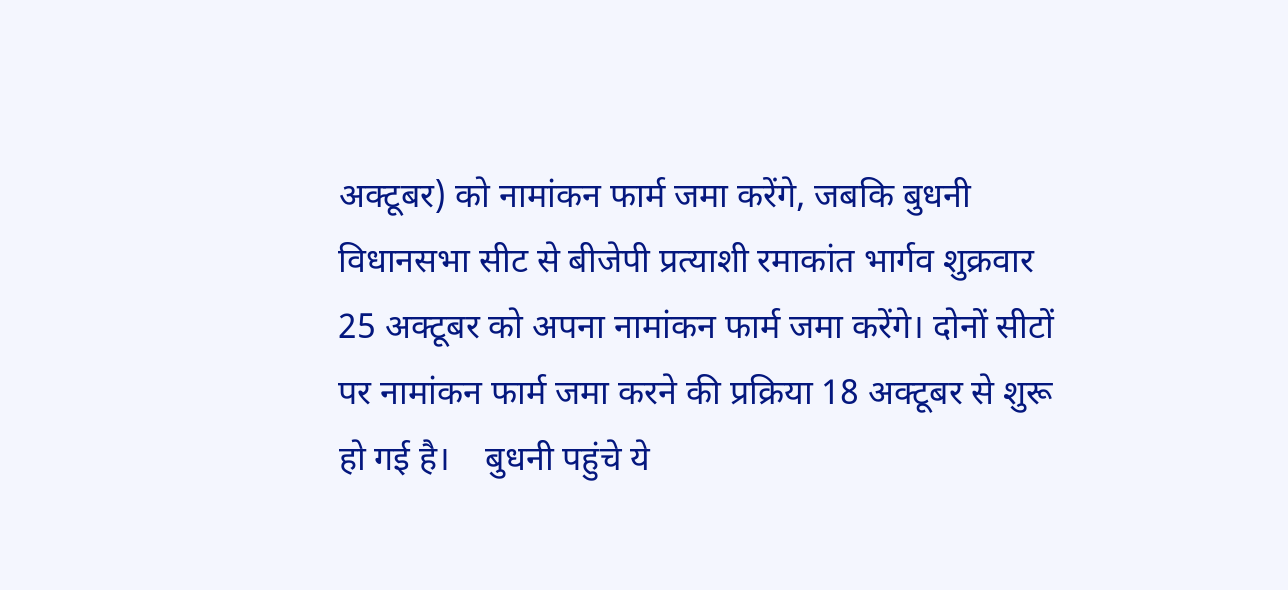अक्टूबर) को नामांकन फार्म जमा करेंगे, जबकि बुधनी विधानसभा सीट से बीजेपी प्रत्याशी रमाकांत भार्गव शुक्रवार 25 अक्टूबर को अपना नामांकन फार्म जमा करेंगे। दोनों सीटों पर नामांकन फार्म जमा करने की प्रक्रिया 18 अक्टूबर से शुरू हो गई है।    बुधनी पहुंचे ये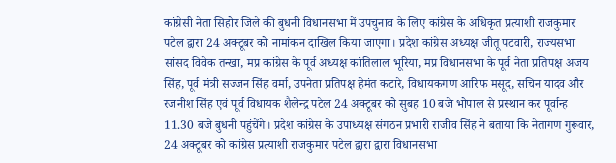कांग्रेसी नेता सिहोर जिले की बुधनी विधानसभा में उपचुनाव के लिए कांग्रेस के अधिकृत प्रत्याशी राजकुमार पटेल द्वारा 24 अक्टूबर को नामांकन दाखिल किया जाएगा। प्रदेश कांग्रेस अध्यक्ष जीतू पटवारी, राज्यसभा सांसद विवेक तन्खा, मप्र कांग्रेस के पूर्व अध्यक्ष कांतिलाल भूरिया, मप्र विधानसभा के पूर्व नेता प्रतिपक्ष अजय सिंह, पूर्व मंत्री सज्जन सिंह वर्मा, उपनेता प्रतिपक्ष हेमंत कटारे, विधायकगण आरिफ मसूद, सचिन यादव और रजनीश सिंह एवं पूर्व विधायक शैलेन्द्र पटेल 24 अक्टूबर को सुबह 10 बजे भोपाल से प्रस्थान कर पूर्वान्ह 11.30 बजे बुधनी पहुंचेंगे। प्रदेश कांग्रेस के उपाध्यक्ष संगठन प्रभारी राजीव सिंह ने बताया कि नेतागण गुरूवार, 24 अक्टूबर को कांग्रेस प्रत्याशी राजकुमार पटेल द्वारा द्वारा विधानसभा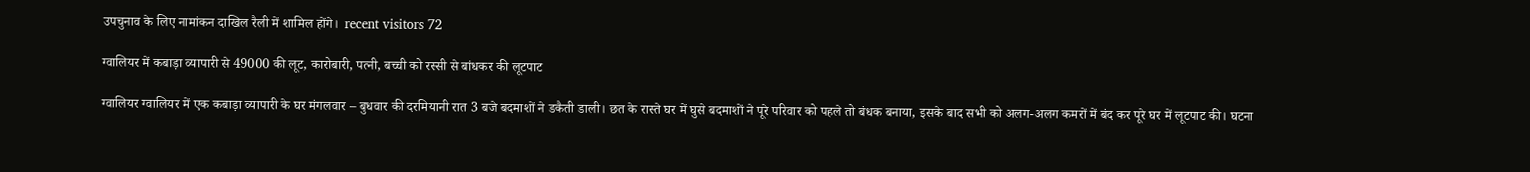उपचुनाव के लिए नामांकन दाखिल रैली में शामिल होंगे।  recent visitors 72

ग्वालियर में कबाड़ा व्यापारी से 49000 की लूट, कारोबारी, पत्नी, बच्ची को रस्सी से बांधकर की लूटपाट

ग्वालियर ग्वालियर में एक कबाड़ा व्यापारी के घर मंगलवार – बुधवार की दरमियानी रात 3 बजे बदमाशों ने डकैती डाली। छत के रास्ते घर में घुसे बदमाशों ने पूरे परिवार को पहले तो बंधक बनाया, इसके बाद सभी को अलग-अलग कमरों में बंद कर पूरे घर में लूटपाट की। घटना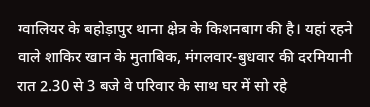ग्वालियर के बहोड़ापुर थाना क्षेत्र के किशनबाग की है। यहां रहने वाले शाकिर खान के मुताबिक, मंगलवार-बुधवार की दरमियानी रात 2.30 से 3 बजे वे परिवार के साथ घर में सो रहे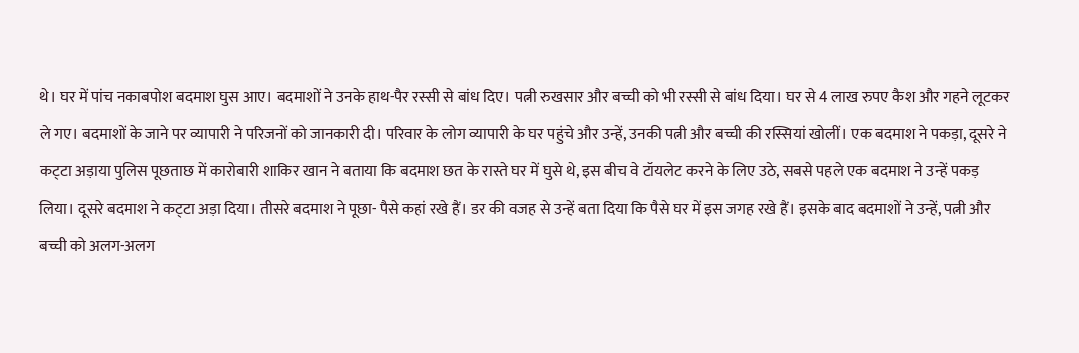थे। घर में पांच नकाबपोश बदमाश घुस आए। बदमाशों ने उनके हाथ-पैर रस्सी से बांध दिए। पत्नी रुखसार और बच्ची को भी रस्सी से बांध दिया। घर से 4 लाख रुपए कैश और गहने लूटकर ले गए। बदमाशों के जाने पर व्यापारी ने परिजनों को जानकारी दी। परिवार के लोग व्यापारी के घर पहुंचे और उन्हें, उनकी पत्नी और बच्ची की रस्सियां खोलीं। एक बदमाश ने पकड़ा, दूसरे ने कट्‌टा अड़ाया पुलिस पूछताछ में कारोबारी शाकिर खान ने बताया कि बदमाश छत के रास्ते घर में घुसे थे, इस बीच वे टॉयलेट करने के लिए उठे, सबसे पहले एक बदमाश ने उन्हें पकड़ लिया। दूसरे बदमाश ने कट्‌टा अड़ा दिया। तीसरे बदमाश ने पूछा- पैसे कहां रखे हैं। डर की वजह से उन्हें बता दिया कि पैसे घर में इस जगह रखे हैं। इसके बाद बदमाशों ने उन्हें, पत्नी और बच्ची को अलग-अलग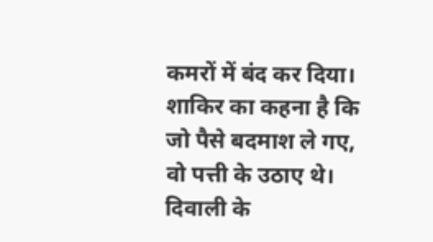कमरों में बंद कर दिया। शाकिर का कहना है कि जो पैसे बदमाश ले गए, वो पत्ती के उठाए थे। दिवाली के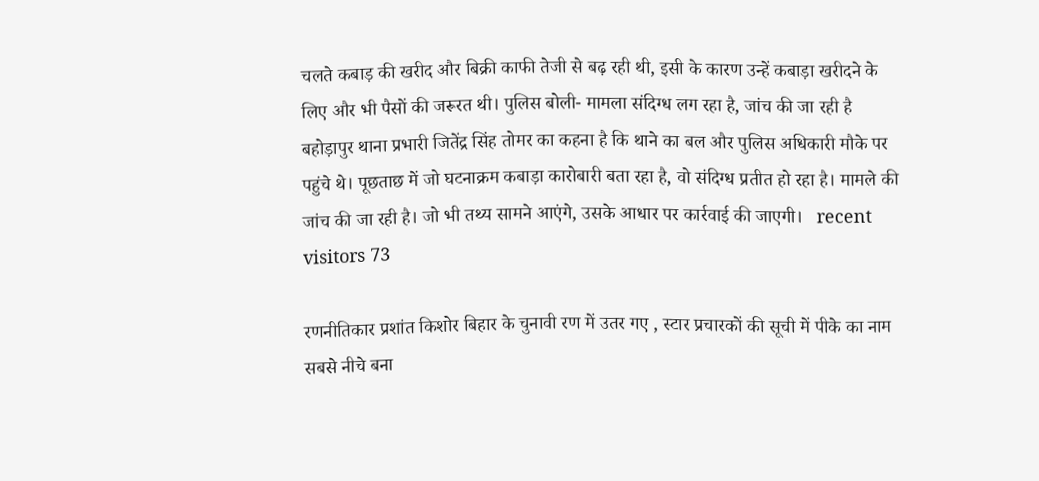चलते कबाड़ की खरीद और बिक्री काफी तेजी से बढ़ रही थी, इसी के कारण उन्हें कबाड़ा खरीदने के लिए और भी पैसों की जरूरत थी। पुलिस बोली- मामला संदिग्ध लग रहा है, जांच की जा रही है बहोड़ापुर थाना प्रभारी जितेंद्र सिंह तोमर का कहना है कि थाने का बल और पुलिस अधिकारी मौके पर पहुंचे थे। पूछताछ में जो घटनाक्रम कबाड़ा कारोबारी बता रहा है, वो संदिग्ध प्रतीत हो रहा है। मामले की जांच की जा रही है। जो भी तथ्य सामने आएंगे, उसके आधार पर कार्रवाई की जाएगी।   recent visitors 73

रणनीतिकार प्रशांत किशोर बिहार के चुनावी रण में उतर गए , स्टार प्रचारकों की सूची में पीके का नाम सबसे नीचे बना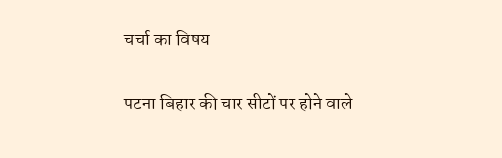चर्चा का विषय

पटना बिहार की चार सीटों पर होने वाले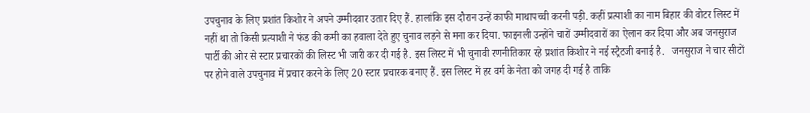उपचुनाव के लिए प्रशांत किशोर ने अपने उम्मीदवार उतार दिए हैं. हालांकि इस दौरान उन्हें काफी माथापच्ची करनी पड़ी. कहीं प्रत्याशी का नाम बिहार की वोटर लिस्ट में नहीं था तो किसी प्रत्याशी ने फंड की कमी का हवाला देते हुए चुनाव लड़ने से मना कर दिया. फाइनली उन्होंने चारों उम्मीदवारों का ऐलान कर दिया और अब जनसुराज पार्टी की ओर से स्टार प्रचारकों की लिस्ट भी जारी कर दी गई है. इस लिस्ट में भी चुनावी रणनीतिकार रहे प्रशांत किशोर ने नई स्ट्रैटजी बनाई है.   जनसुराज ने चार सीटों पर होने वाले उपचुनाव में प्रचार करने के लिए 20 स्टार प्रचारक बनाए हैं. इस लिस्ट में हर वर्ग के नेता को जगह दी गई है ताकि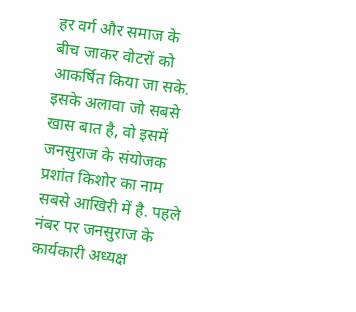हर वर्ग और समाज के बीच जाकर वोटरों को आकर्षित किया जा सके. इसके अलावा जो सबसे खास बात है, वो इसमें जनसुराज के संयोजक प्रशांत किशोर का नाम सबसे आखिरी में है. पहले नंबर पर जनसुराज के कार्यकारी अध्यक्ष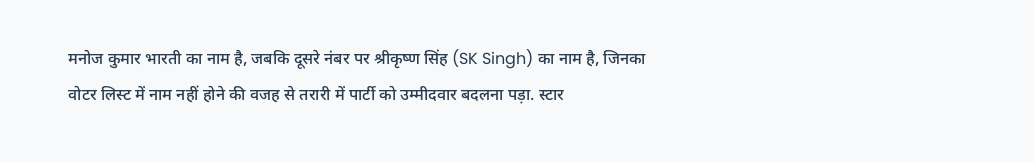मनोज कुमार भारती का नाम है, जबकि दूसरे नंबर पर श्रीकृष्ण सिंह (SK Singh) का नाम है, जिनका वोटर लिस्ट में नाम नहीं होने की वजह से तरारी में पार्टी को उम्मीदवार बदलना पड़ा. स्टार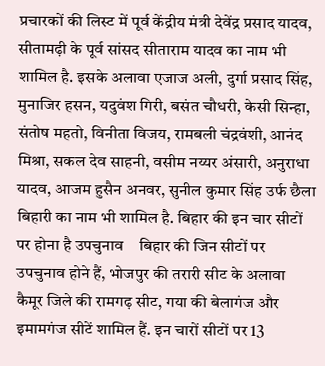प्रचारकों की लिस्ट में पूर्व केंद्रीय मंत्री देवेंद्र प्रसाद यादव, सीतामढ़ी के पूर्व सांसद सीताराम यादव का नाम भी शामिल है. इसके अलावा एजाज अली, दुर्गा प्रसाद सिंह, मुनाजिर हसन, यदुवंश गिरी, बसंत चौधरी, केसी सिन्हा, संतोष महतो, विनीता विजय, रामबली चंद्रवंशी, आनंद मिश्रा, सकल देव साहनी, वसीम नय्यर अंसारी, अनुराधा यादव, आजम हुसैन अनवर, सुनील कुमार सिंह उर्फ छैला बिहारी का नाम भी शामिल है. बिहार की इन चार सीटों पर होना है उपचुनाव    बिहार की जिन सीटों पर उपचुनाव होने हैं, भोजपुर की तरारी सीट के अलावा कैमूर जिले की रामगढ़ सीट, गया की बेलागंज और इमामगंज सीटें शामिल हैं. इन चारों सीटों पर 13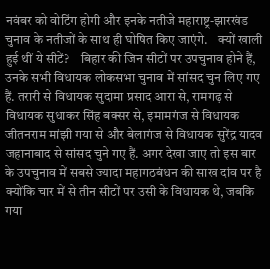नवंबर को वोटिंग होगी और इनके नतीजे महाराष्ट्र-झारखंड चुनाव के नतीजों के साथ ही घोषित किए जाएंगे.    क्यों खाली हुई थीं ये सीटें?    बिहार की जिन सीटों पर उपचुनाव होने हैं, उनके सभी विधायक लोकसभा चुनाव में सांसद चुन लिए गए हैं. तरारी से विधायक सुदामा प्रसाद आरा से, रामगढ़ से विधायक सुधाकर सिंह बक्सर से, इमामगंज से विधायक जीतनराम मांझी गया से और बेलागंज से विधायक सुरेंद्र यादव जहानाबाद से सांसद चुने गए हैं. अगर देखा जाए तो इस बार के उपचुनाव में सबसे ज्यादा महागठबंधन की साख दांव पर है क्योंकि चार में से तीन सीटों पर उसी के विधायक थे, जबकि गया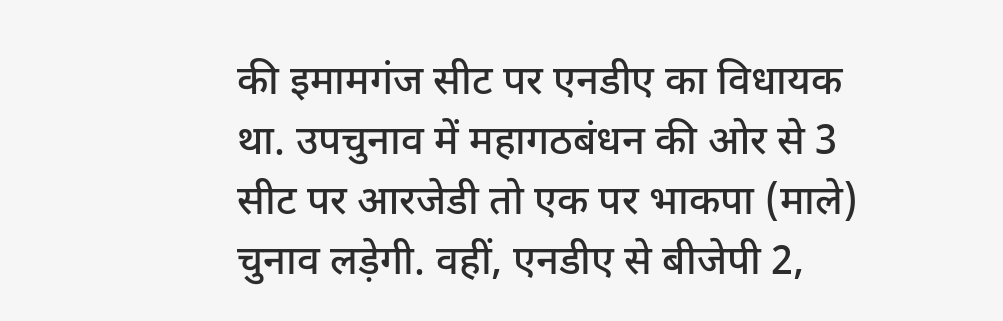की इमामगंज सीट पर एनडीए का विधायक था. उपचुनाव में महागठबंधन की ओर से 3 सीट पर आरजेडी तो एक पर भाकपा (माले) चुनाव लड़ेगी. वहीं, एनडीए से बीजेपी 2,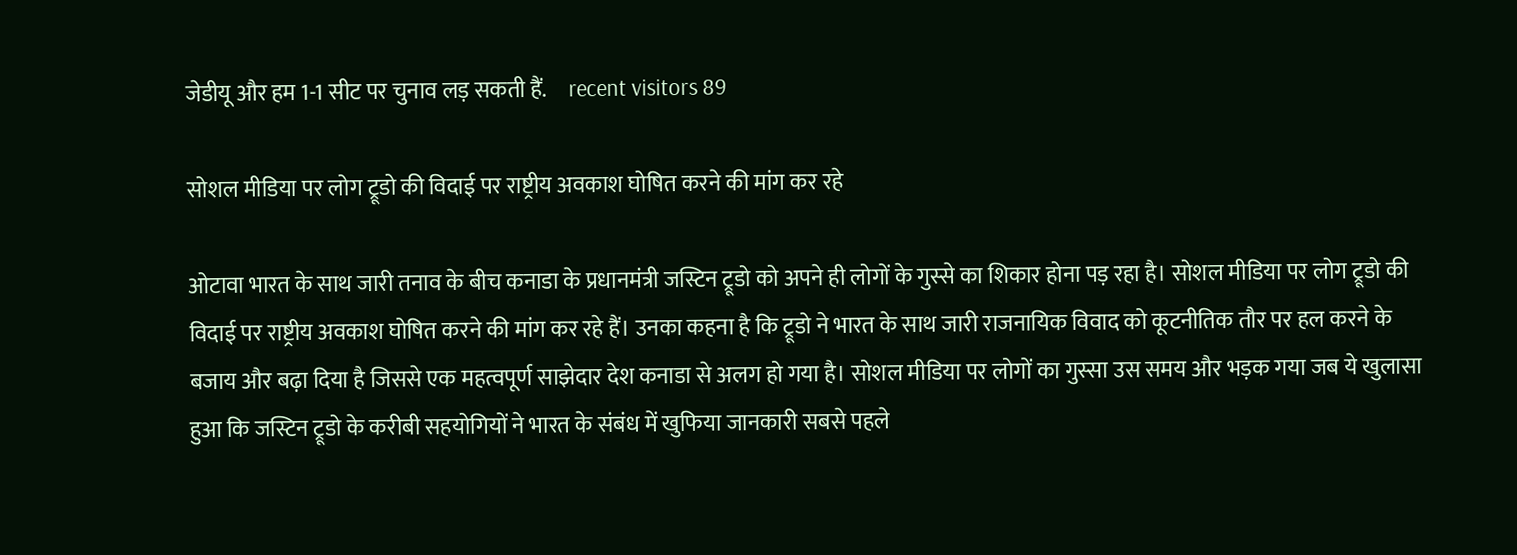जेडीयू और हम 1-1 सीट पर चुनाव लड़ सकती हैं.     recent visitors 89

सोशल मीडिया पर लोग ट्रूडो की विदाई पर राष्ट्रीय अवकाश घोषित करने की मांग कर रहे

ओटावा भारत के साथ जारी तनाव के बीच कनाडा के प्रधानमंत्री जस्टिन ट्रूडो को अपने ही लोगों के गुस्से का शिकार होना पड़ रहा है। सोशल मीडिया पर लोग ट्रूडो की विदाई पर राष्ट्रीय अवकाश घोषित करने की मांग कर रहे हैं। उनका कहना है कि ट्रूडो ने भारत के साथ जारी राजनायिक विवाद को कूटनीतिक तौर पर हल करने के बजाय और बढ़ा दिया है जिससे एक महत्वपूर्ण साझेदार देश कनाडा से अलग हो गया है। सोशल मीडिया पर लोगों का गुस्सा उस समय और भड़क गया जब ये खुलासा हुआ कि जस्टिन ट्रूडो के करीबी सहयोगियों ने भारत के संबंध में खुफिया जानकारी सबसे पहले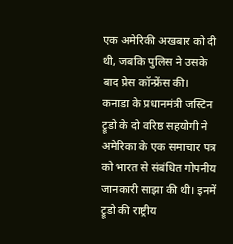एक अमेरिकी अखबार को दी थी, जबकि पुलिस ने उसके बाद प्रेस कॉन्फ्रेंस की। कनाडा के प्रधानमंत्री जस्टिन ट्रूडो के दो वरिष्ठ सहयोगी ने अमेरिका के एक समाचार पत्र को भारत से संबंधित गोपनीय जानकारी साझा की थी। इनमें ट्रूडो की राष्ट्रीय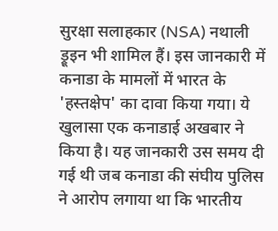सुरक्षा सलाहकार (NSA) नथाली ड्रूइन भी शामिल हैं। इस जानकारी में कनाडा के मामलों में भारत के 'हस्तक्षेप' का दावा किया गया। ये खुलासा एक कनाडाई अखबार ने किया है। यह जानकारी उस समय दी गई थी जब कनाडा की संघीय पुलिस ने आरोप लगाया था कि भारतीय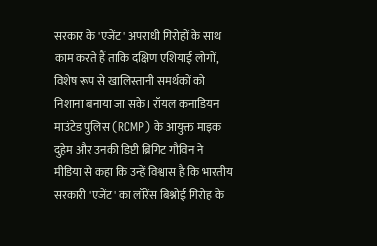सरकार के 'एजेंट' अपराधी गिरोहों के साथ काम करते हैं ताकि दक्षिण एशियाई लोगों, विशेष रूप से खालिस्तानी समर्थकों को निशाना बनाया जा सके। रॉयल कनाडियन माउंटेड पुलिस (RCMP) के आयुक्त माइक दुहेम और उनकी डिप्टी ब्रिगिट गौविन ने मीडिया से कहा कि उन्हें विश्वास है कि भारतीय सरकारी 'एजेंट' का लॉरेंस बिश्नोई गिरोह के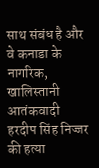साथ संबंध है और वे कनाडा के नागरिक, खालिस्तानी आतंकवादी हरदीप सिंह निज्जर की हत्या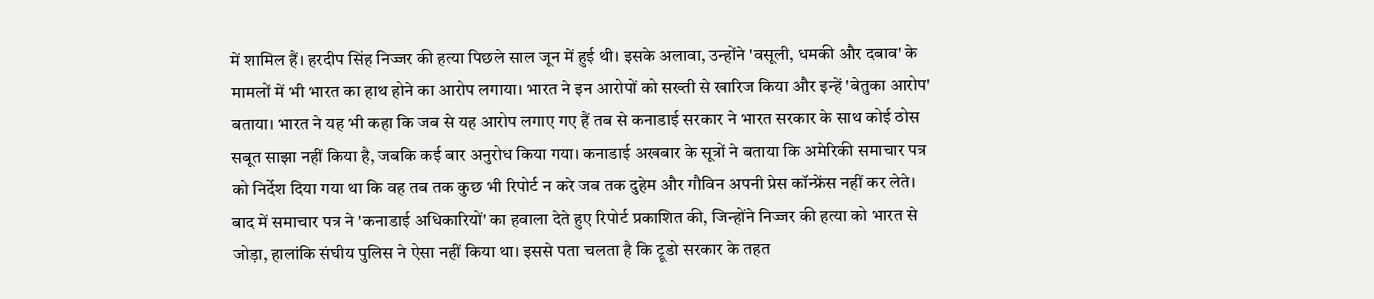में शामिल हैं। हरदीप सिंह निज्जर की हत्या पिछले साल जून में हुई थी। इसके अलावा, उन्होंने 'वसूली, धमकी और दबाव' के मामलों में भी भारत का हाथ होने का आरोप लगाया। भारत ने इन आरोपों को सख्ती से खारिज किया और इन्हें 'बेतुका आरोप' बताया। भारत ने यह भी कहा कि जब से यह आरोप लगाए गए हैं तब से कनाडाई सरकार ने भारत सरकार के साथ कोई ठोस सबूत साझा नहीं किया है, जबकि कई बार अनुरोध किया गया। कनाडाई अखबार के सूत्रों ने बताया कि अमेरिकी समाचार पत्र को निर्देश दिया गया था कि वह तब तक कुछ भी रिपोर्ट न करे जब तक दुहेम और गौविन अपनी प्रेस कॉन्फ्रेंस नहीं कर लेते। बाद में समाचार पत्र ने 'कनाडाई अधिकारियों' का हवाला देते हुए रिपोर्ट प्रकाशित की, जिन्होंने निज्जर की हत्या को भारत से जोड़ा, हालांकि संघीय पुलिस ने ऐसा नहीं किया था। इससे पता चलता है कि ट्रूडो सरकार के तहत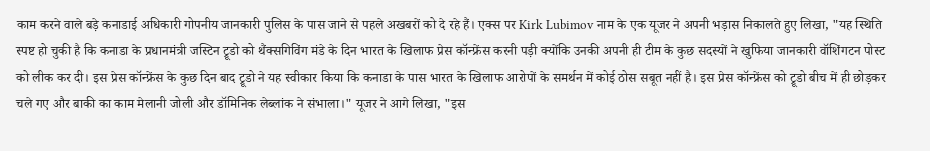काम करने वाले बड़े कनाडाई अधिकारी गोपनीय जानकारी पुलिस के पास जाने से पहले अखबरों को दे रहे हैं। एक्स पर Kirk Lubimov नाम के एक यूजर ने अपनी भड़ास निकालते हुए लिखा, "यह स्थिति स्पष्ट हो चुकी है कि कनाडा के प्रधानमंत्री जस्टिन ट्रूडो को थैंक्सगिविंग मंडे के दिन भारत के खिलाफ प्रेस कॉन्फ्रेंस करनी पड़ी क्योंकि उनकी अपनी ही टीम के कुछ सदस्यों ने खुफिया जानकारी वॉशिंगटन पोस्ट को लीक कर दी। इस प्रेस कॉन्फ्रेंस के कुछ दिन बाद ट्रूडो ने यह स्वीकार किया कि कनाडा के पास भारत के खिलाफ आरोपों के समर्थन में कोई ठोस सबूत नहीं है। इस प्रेस कॉन्फ्रेंस को ट्रूडो बीच में ही छोड़कर चले गए और बाकी का काम मेलानी जोली और डॉमिनिक लेब्लांक ने संभाला।" यूजर ने आगे लिखा, "इस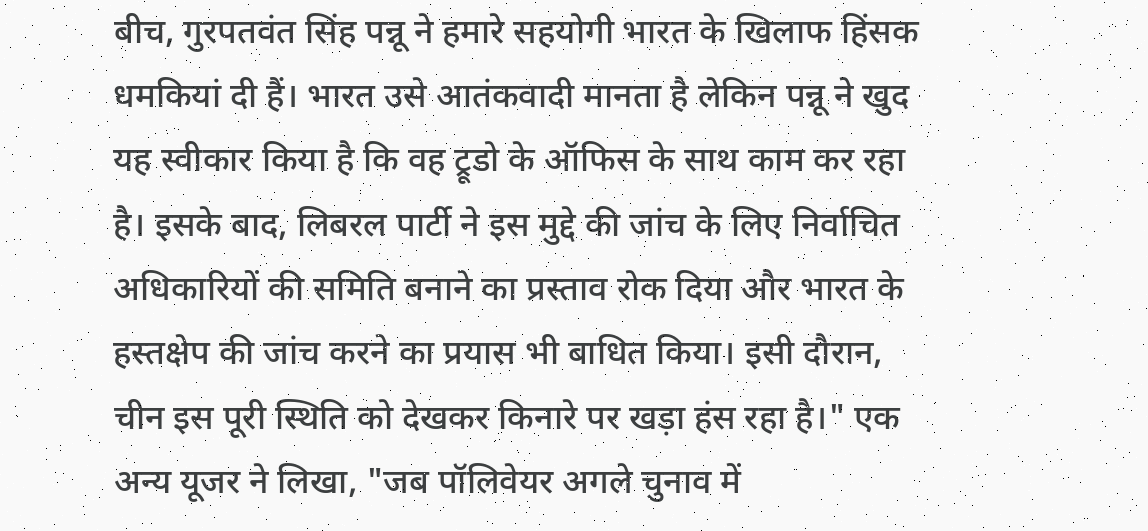बीच, गुरपतवंत सिंह पन्नू ने हमारे सहयोगी भारत के खिलाफ हिंसक धमकियां दी हैं। भारत उसे आतंकवादी मानता है लेकिन पन्नू ने खुद यह स्वीकार किया है कि वह ट्रूडो के ऑफिस के साथ काम कर रहा है। इसके बाद, लिबरल पार्टी ने इस मुद्दे की जांच के लिए निर्वाचित अधिकारियों की समिति बनाने का प्रस्ताव रोक दिया और भारत के हस्तक्षेप की जांच करने का प्रयास भी बाधित किया। इसी दौरान, चीन इस पूरी स्थिति को देखकर किनारे पर खड़ा हंस रहा है।" एक अन्य यूजर ने लिखा, "जब पॉलिवेयर अगले चुनाव में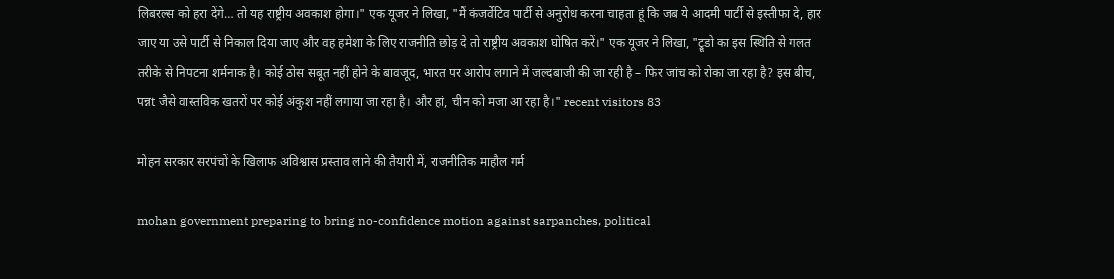लिबरल्स को हरा देंगे… तो यह राष्ट्रीय अवकाश होगा।" एक यूजर ने लिखा, "मैं कंजर्वेटिव पार्टी से अनुरोध करना चाहता हूं कि जब ये आदमी पार्टी से इस्तीफा दे, हार जाए या उसे पार्टी से निकाल दिया जाए और वह हमेशा के लिए राजनीति छोड़ दे तो राष्ट्रीय अवकाश घोषित करें।" एक यूजर ने लिखा, "ट्रूडो का इस स्थिति से गलत तरीके से निपटना शर्मनाक है। कोई ठोस सबूत नहीं होने के बावजूद, भारत पर आरोप लगाने में जल्दबाजी की जा रही है – फिर जांच को रोका जा रहा है? इस बीच, पन्नt जैसे वास्तविक खतरों पर कोई अंकुश नहीं लगाया जा रहा है। और हां, चीन को मजा आ रहा है।" recent visitors 83

मोहन सरकार सरपंचों के खिलाफ अविश्वास प्रस्ताव लाने की तैयारी में, राजनीतिक माहौल गर्म

mohan government preparing to bring no-confidence motion against sarpanches, political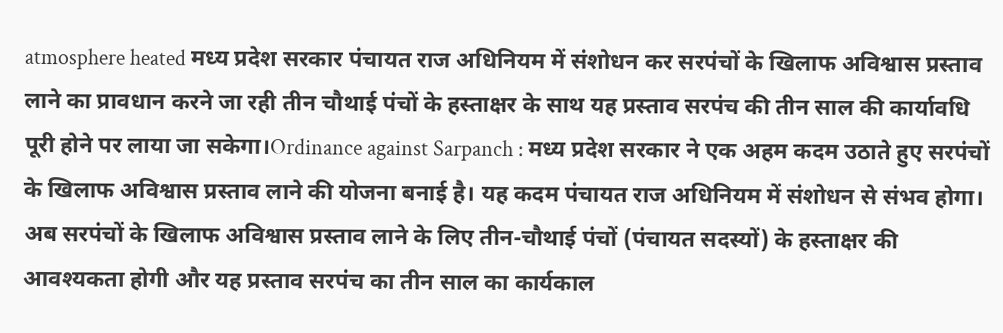atmosphere heated मध्य प्रदेश सरकार पंचायत राज अधिनियम में संशोधन कर सरपंचों के खिलाफ अविश्वास प्रस्ताव लाने का प्रावधान करने जा रही तीन चौथाई पंचों के हस्ताक्षर के साथ यह प्रस्ताव सरपंच की तीन साल की कार्यावधि पूरी होने पर लाया जा सकेगा।Ordinance against Sarpanch : मध्य प्रदेश सरकार ने एक अहम कदम उठाते हुए सरपंचों के खिलाफ अविश्वास प्रस्ताव लाने की योजना बनाई है। यह कदम पंचायत राज अधिनियम में संशोधन से संभव होगा। अब सरपंचों के खिलाफ अविश्वास प्रस्ताव लाने के लिए तीन-चौथाई पंचों (पंचायत सदस्यों) के हस्ताक्षर की आवश्यकता होगी और यह प्रस्ताव सरपंच का तीन साल का कार्यकाल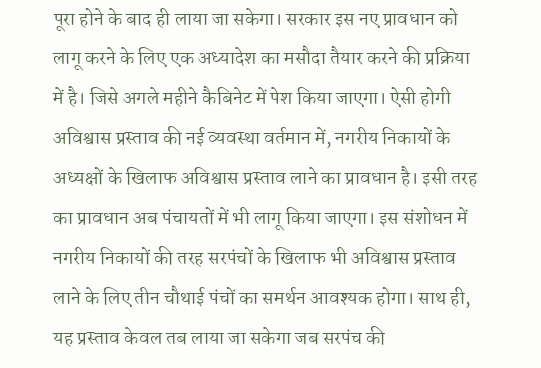पूरा होने के बाद ही लाया जा सकेगा। सरकार इस नए प्रावधान को लागू करने के लिए एक अध्यादेश का मसौदा तैयार करने की प्रक्रिया में है। जिसे अगले महीने कैबिनेट में पेश किया जाएगा। ऐसी होगी अविश्वास प्रस्ताव की नई व्यवस्था वर्तमान में, नगरीय निकायों के अध्यक्षों के खिलाफ अविश्वास प्रस्ताव लाने का प्रावधान है। इसी तरह का प्रावधान अब पंचायतों में भी लागू किया जाएगा। इस संशोधन में नगरीय निकायों की तरह सरपंचों के खिलाफ भी अविश्वास प्रस्ताव लाने के लिए तीन चौथाई पंचों का समर्थन आवश्यक होगा। साथ ही, यह प्रस्ताव केवल तब लाया जा सकेगा जब सरपंच की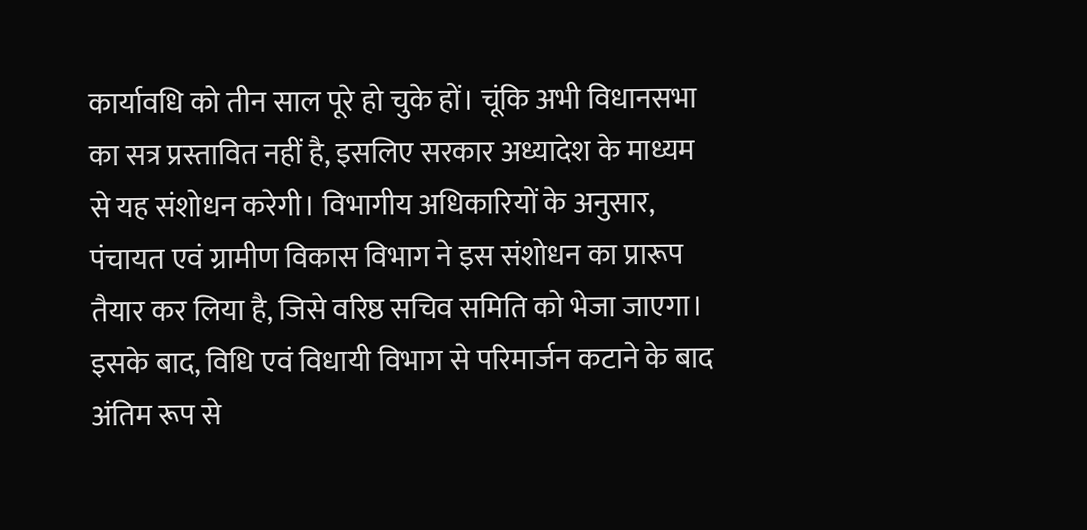कार्यावधि को तीन साल पूरे हो चुके हों। चूंकि अभी विधानसभा का सत्र प्रस्तावित नहीं है, इसलिए सरकार अध्यादेश के माध्यम से यह संशोधन करेगी। विभागीय अधिकारियों के अनुसार, पंचायत एवं ग्रामीण विकास विभाग ने इस संशोधन का प्रारूप तैयार कर लिया है, जिसे वरिष्ठ सचिव समिति को भेजा जाएगा। इसके बाद, विधि एवं विधायी विभाग से परिमार्जन कटाने के बाद अंतिम रूप से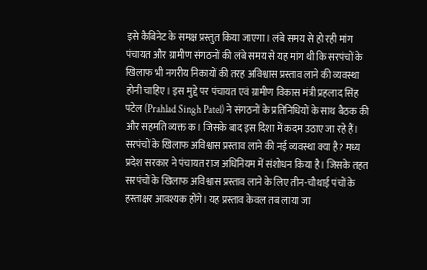इसे कैबिनेट के समक्ष प्रस्तुत किया जाएगा। लंबे समय से हो रही मांग पंचायत और ग्रामीण संगठनों की लंबे समय से यह मांग थी कि सरपंचों के खिलाफ भी नगरीय निकायों की तरह अविश्वास प्रस्ताव लाने की व्यवस्था होनी चाहिए। इस मुद्दे पर पंचायत एवं ग्रामीण विकास मंत्री प्रहलाद सिंह पटेल (Prahlad Singh Patel) ने संगठनों के प्रतिनिधियों के साथ बैठक की और सहमति व्यक्त क। जिसके बाद इस दिशा में कदम उठाए जा रहे हैं। सरपंचों के खिलाफ अविश्वास प्रस्ताव लाने की नई व्यवस्था क्या है? मध्य प्रदेश सरकार ने पंचायत राज अधिनियम में संशोधन किया है। जिसके तहत सरपंचों के खिलाफ अविश्वास प्रस्ताव लाने के लिए तीन-चौथाई पंचों के हस्ताक्षर आवश्यक होंगे। यह प्रस्ताव केवल तब लाया जा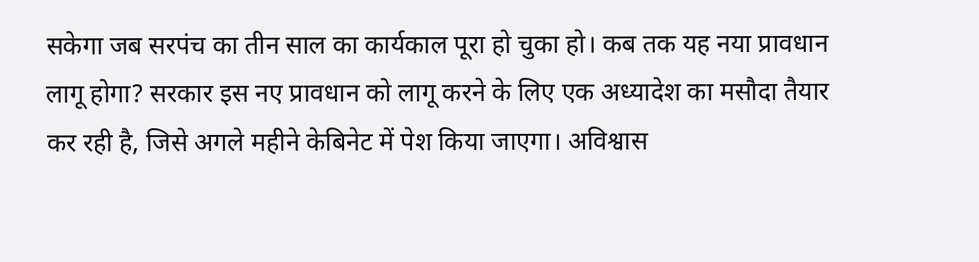सकेगा जब सरपंच का तीन साल का कार्यकाल पूरा हो चुका हो। कब तक यह नया प्रावधान लागू होगा? सरकार इस नए प्रावधान को लागू करने के लिए एक अध्यादेश का मसौदा तैयार कर रही है, जिसे अगले महीने केबिनेट में पेश किया जाएगा। अविश्वास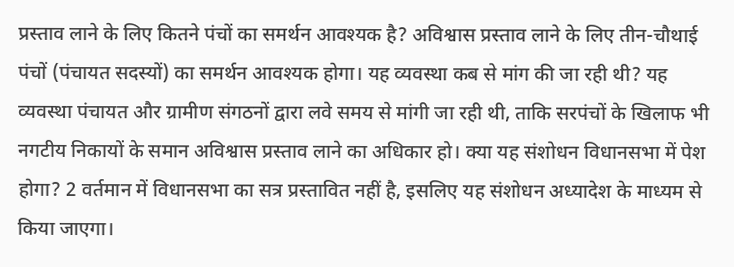प्रस्ताव लाने के लिए कितने पंचों का समर्थन आवश्यक है? अविश्वास प्रस्ताव लाने के लिए तीन-चौथाई पंचों (पंचायत सदस्यों) का समर्थन आवश्यक होगा। यह व्यवस्था कब से मांग की जा रही थी? यह व्यवस्था पंचायत और ग्रामीण संगठनों द्वारा लवे समय से मांगी जा रही थी, ताकि सरपंचों के खिलाफ भी नगटीय निकायों के समान अविश्वास प्रस्ताव लाने का अधिकार हो। क्या यह संशोधन विधानसभा में पेश होगा? 2 वर्तमान में विधानसभा का सत्र प्रस्तावित नहीं है, इसलिए यह संशोधन अध्यादेश के माध्यम से किया जाएगा।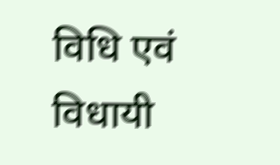विधि एवं विधायी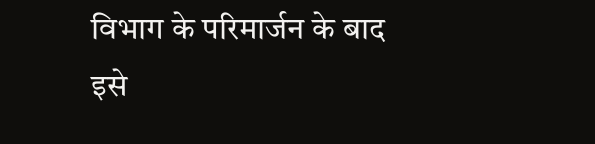विभाग के परिमार्जन के बाद इसे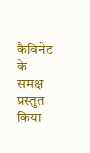कैविनेट के समक्ष प्रस्तुत किया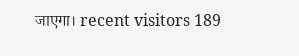जाएगा। recent visitors 189